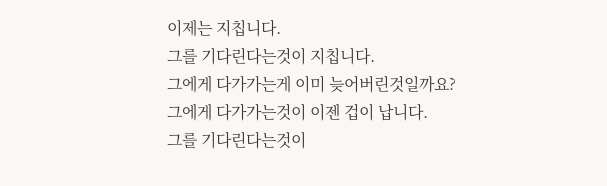이제는 지칩니다.
그를 기다린다는것이 지칩니다.
그에게 다가가는게 이미 늦어버린것일까요?
그에게 다가가는것이 이젠 겁이 납니다.
그를 기다린다는것이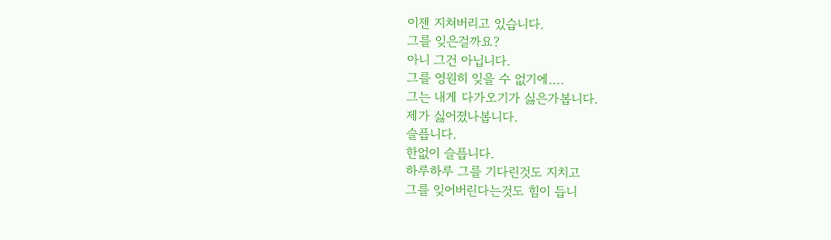이젠 지쳐버리고 있습니다.
그를 잊은걸까요?
아니 그건 아닙니다.
그를 영원히 잊을 수 없기에....
그는 내게 다가오기가 싫은가봅니다.
제가 싫어졌나봅니다.
슬픕니다.
한없이 슬픕니다.
하루하루 그를 기다린것도 지치고
그를 잊어버린다는것도 힘이 듭니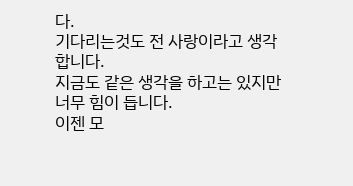다.
기다리는것도 전 사랑이라고 생각합니다.
지금도 같은 생각을 하고는 있지만
너무 힘이 듭니다.
이젠 모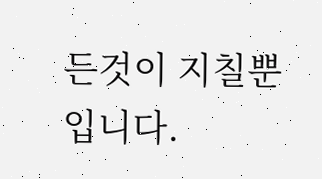든것이 지칠뿐입니다.